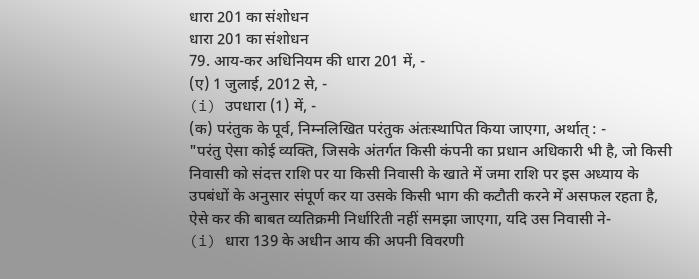धारा 201 का संशोधन
धारा 201 का संशोधन
79. आय-कर अधिनियम की धारा 201 में, -
(ए) 1 जुलाई, 2012 से, -
(i) उपधारा (1) में, -
(क) परंतुक के पूर्व, निम्नलिखित परंतुक अंतःस्थापित किया जाएगा, अर्थात् : -
"परंतु ऐसा कोई व्यक्ति, जिसके अंतर्गत किसी कंपनी का प्रधान अधिकारी भी है, जो किसी निवासी को संदत्त राशि पर या किसी निवासी के खाते में जमा राशि पर इस अध्याय के उपबंधों के अनुसार संपूर्ण कर या उसके किसी भाग की कटौती करने में असफल रहता है, ऐसे कर की बाबत व्यतिक्रमी निर्धारिती नहीं समझा जाएगा, यदि उस निवासी ने-
(i) धारा 139 के अधीन आय की अपनी विवरणी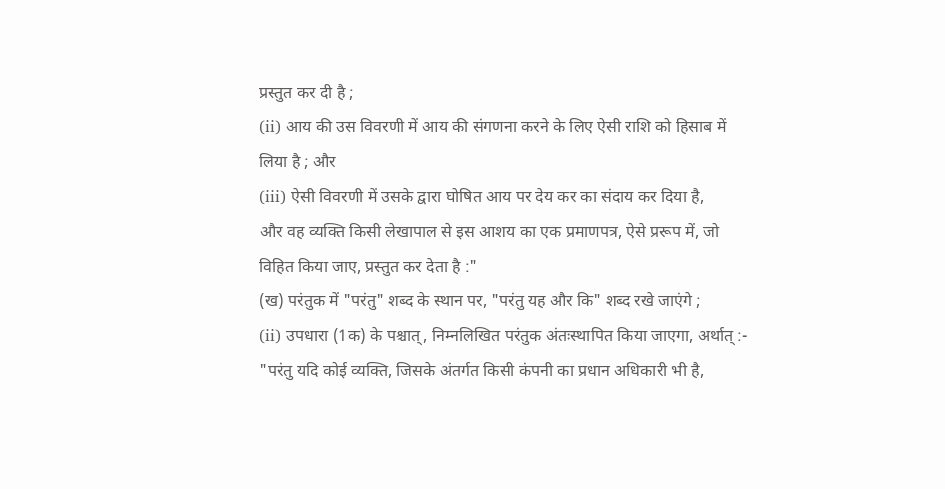प्रस्तुत कर दी है ;
(ii) आय की उस विवरणी में आय की संगणना करने के लिए ऐसी राशि को हिसाब में लिया है ; और
(iii) ऐसी विवरणी में उसके द्वारा घोषित आय पर देय कर का संदाय कर दिया है,
और वह व्यक्ति किसी लेखापाल से इस आशय का एक प्रमाणपत्र, ऐसे प्ररूप में, जो विहित किया जाए, प्रस्तुत कर देता है :"
(ख) परंतुक में "परंतु" शब्द के स्थान पर, "परंतु यह और कि" शब्द रखे जाएंगे ;
(ii) उपधारा (1क) के पश्चात्, निम्नलिखित परंतुक अंतःस्थापित किया जाएगा, अर्थात् :-
"परंतु यदि कोई व्यक्ति, जिसके अंतर्गत किसी कंपनी का प्रधान अधिकारी भी है,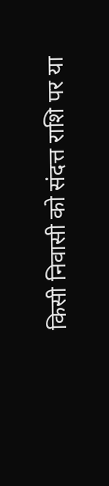किसी निवासी को संदत्त राशि पर या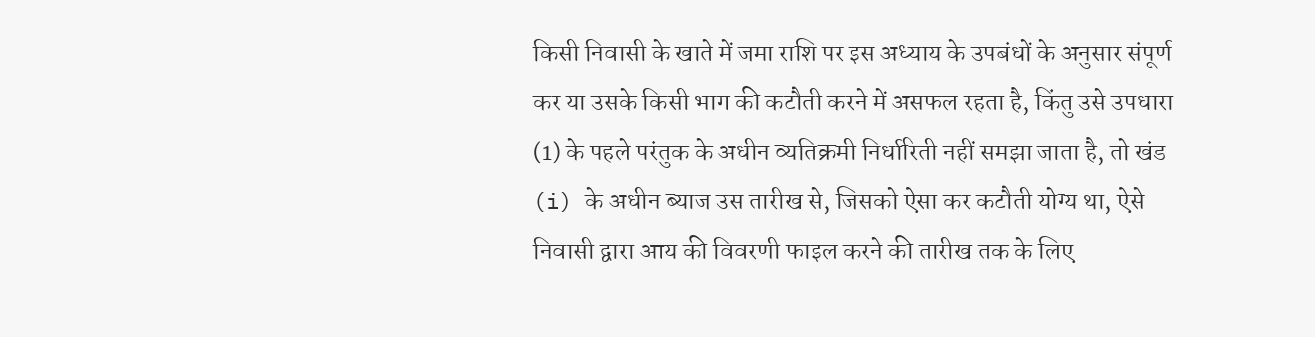किसी निवासी के खाते में जमा राशि पर इस अध्याय के उपबंधों के अनुसार संपूर्ण कर या उसके किसी भाग की कटौती करने में असफल रहता है, किंतु उसे उपधारा (1) के पहले परंतुक के अधीन व्यतिक्रमी निर्धारिती नहीं समझा जाता है, तो खंड (i) के अधीन ब्याज उस तारीख से, जिसको ऐसा कर कटौती योग्य था, ऐसे निवासी द्वारा आय की विवरणी फाइल करने की तारीख तक के लिए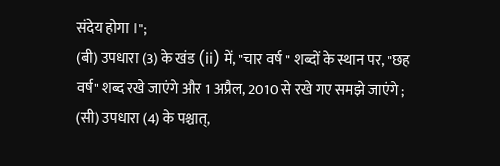संदेय होगा ।";
(बी) उपधारा (3) के खंड (ii) में, "चार वर्ष " शब्दों के स्थान पर, "छह वर्ष" शब्द रखे जाएंगे और 1 अप्रैल, 2010 से रखे गए समझे जाएंगे ;
(सी) उपधारा (4) के पश्चात्,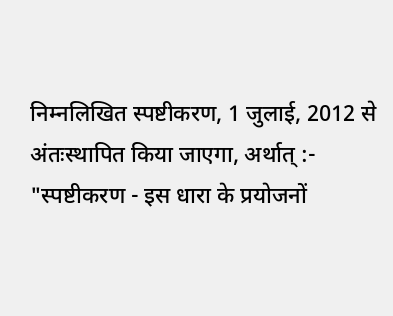निम्नलिखित स्पष्टीकरण, 1 जुलाई, 2012 से अंतःस्थापित किया जाएगा, अर्थात् :-
"स्पष्टीकरण - इस धारा के प्रयोजनों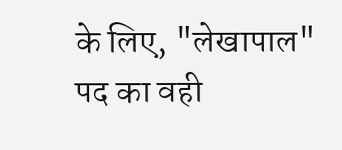के लिए, "लेखापाल" पद का वही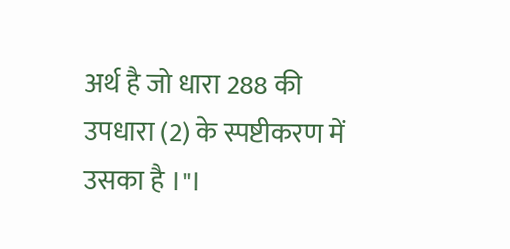अर्थ है जो धारा 288 की उपधारा (2) के स्पष्टीकरण में उसका है ।"।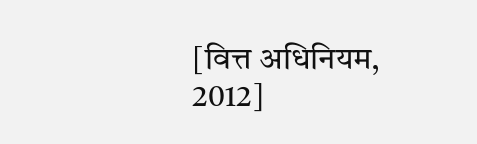[वित्त अधिनियम, 2012]